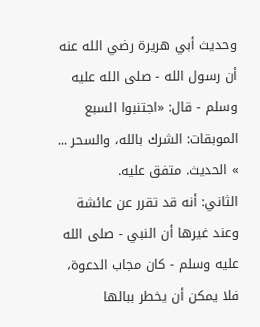وحديث أبي هريرة رضي الله عنه أن رسول الله - صلى الله عليه وسلم - قال: «اجتنبوا السبع الموبقات: الشرك بالله، والسحر ... » الحديث. متفق عليه.
الثاني: أنه قد تقرر عن عائشة وعند غيرها أن النبي - صلى الله عليه وسلم - كان مجاب الدعوة، فلا يمكن أن يخطر ببالها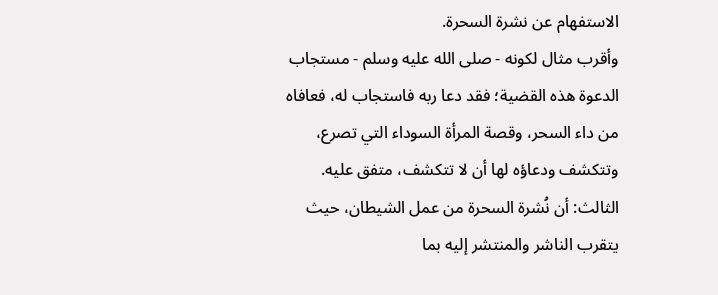الاستفهام عن نشرة السحرة.
وأقرب مثال لكونه - صلى الله عليه وسلم - مستجاب الدعوة هذه القضية؛ فقد دعا ربه فاستجاب له، فعافاه من داء السحر، وقصة المرأة السوداء التي تصرع، وتتكشف ودعاؤه لها أن لا تتكشف، متفق عليه.
الثالث: أن نُشرة السحرة من عمل الشيطان، حيث يتقرب الناشر والمنتشر إليه بما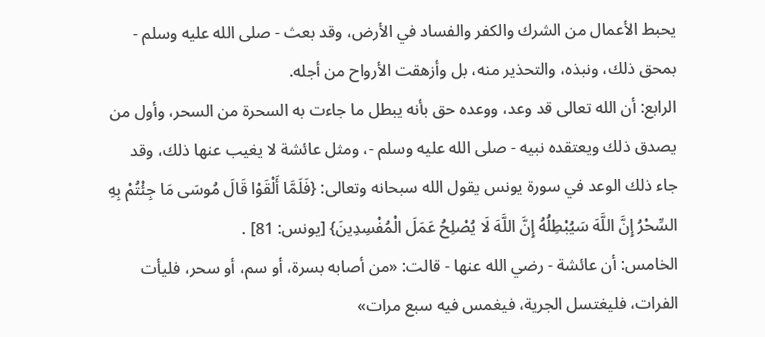يحبط الأعمال من الشرك والكفر والفساد في الأرض، وقد بعث - صلى الله عليه وسلم - بمحق ذلك، ونبذه، والتحذير منه، بل وأزهقت الأرواح من أجله.
الرابع: أن الله تعالى قد وعد، ووعده حق بأنه يبطل ما جاءت به السحرة من السحر، وأول من يصدق ذلك ويعتقده نبيه - صلى الله عليه وسلم -، ومثل عائشة لا يغيب عنها ذلك، وقد جاء ذلك الوعد في سورة يونس يقول الله سبحانه وتعالى: {فَلَمَّا أَلْقَوْا قَالَ مُوسَى مَا جِئْتُمْ بِهِ السِّحْرُ إِنَّ اللَّهَ سَيُبْطِلُهُ إِنَّ اللَّهَ لَا يُصْلِحُ عَمَلَ الْمُفْسِدِينَ} [يونس: 81] .
الخامس: أن عائشة - رضي الله عنها - قالت: «من أصابه بسرة، أو سم، أو سحر، فليأت الفرات، فليغتسل الجرية، فيغمس فيه سبع مرات»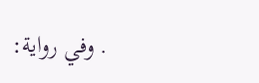. وفي رواية: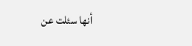أنها سئلت عن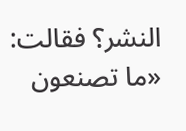النشر؟ فقالت: «ما تصنعون